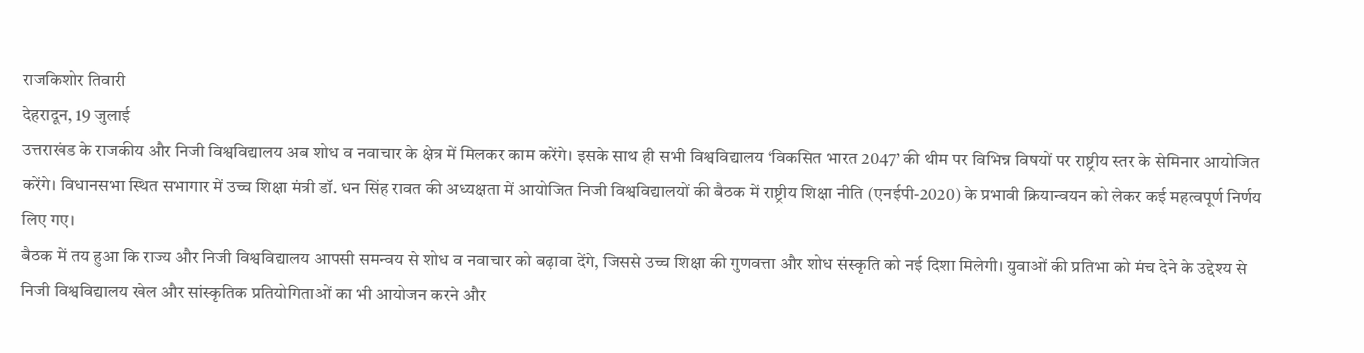राजकिशोर तिवारी
देहरादून, 19 जुलाई
उत्तराखंड के राजकीय और निजी विश्वविद्यालय अब शोध व नवाचार के क्षेत्र में मिलकर काम करेंगे। इसके साथ ही सभी विश्वविद्यालय ‘विकसित भारत 2047’ की थीम पर विभिन्न विषयों पर राष्ट्रीय स्तर के सेमिनार आयोजित करेंगे। विधानसभा स्थित सभागार में उच्च शिक्षा मंत्री डॉ. धन सिंह रावत की अध्यक्षता में आयोजित निजी विश्वविद्यालयों की बैठक में राष्ट्रीय शिक्षा नीति (एनईपी-2020) के प्रभावी क्रियान्वयन को लेकर कई महत्वपूर्ण निर्णय लिए गए।
बैठक में तय हुआ कि राज्य और निजी विश्वविद्यालय आपसी समन्वय से शोध व नवाचार को बढ़ावा देंगे, जिससे उच्च शिक्षा की गुणवत्ता और शोध संस्कृति को नई दिशा मिलेगी। युवाओं की प्रतिभा को मंच देने के उद्देश्य से निजी विश्वविद्यालय खेल और सांस्कृतिक प्रतियोगिताओं का भी आयोजन करने और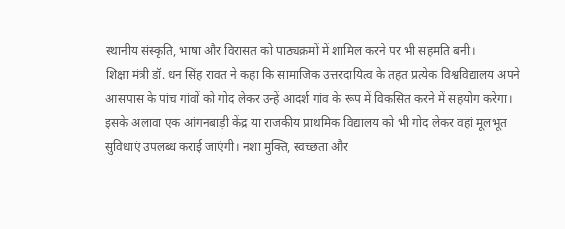स्थानीय संस्कृति, भाषा और विरासत को पाठ्यक्रमों में शामिल करने पर भी सहमति बनी।
शिक्षा मंत्री डॉ. धन सिंह रावत ने कहा कि सामाजिक उत्तरदायित्व के तहत प्रत्येक विश्वविद्यालय अपने आसपास के पांच गांवों को गोद लेकर उन्हें आदर्श गांव के रूप में विकसित करने में सहयोग करेगा। इसके अलावा एक आंगनबाड़ी केंद्र या राजकीय प्राथमिक विद्यालय को भी गोद लेकर वहां मूलभूत सुविधाएं उपलब्ध कराई जाएंगी। नशा मुक्ति, स्वच्छता और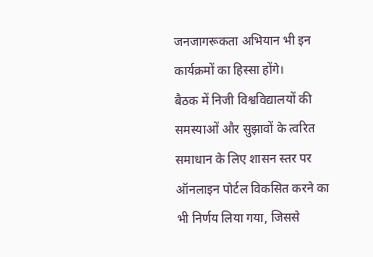जनजागरूकता अभियान भी इन कार्यक्रमों का हिस्सा होंगे।
बैठक में निजी विश्वविद्यालयों की समस्याओं और सुझावों के त्वरित समाधान के लिए शासन स्तर पर ऑनलाइन पोर्टल विकसित करने का भी निर्णय लिया गया, जिससे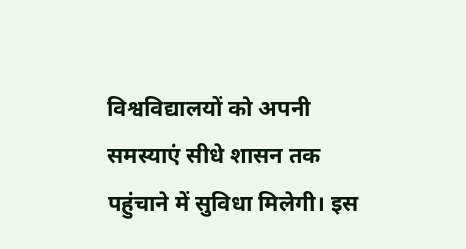विश्वविद्यालयों को अपनी समस्याएं सीधे शासन तक पहुंचाने में सुविधा मिलेगी। इस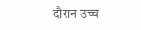दौरान उच्च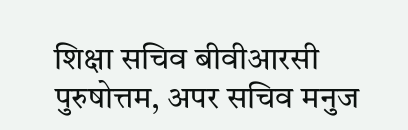शिक्षा सचिव बीवीआरसी पुरुषोत्तम, अपर सचिव मनुज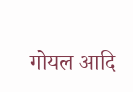गोयल आदि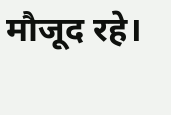मौजूद रहे।